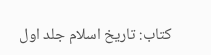کتاب: تاریخ اسلام جلد اول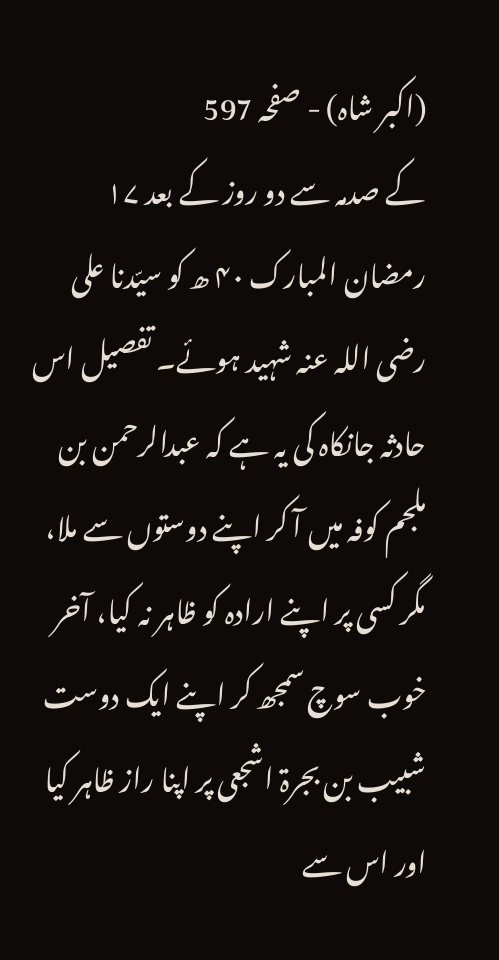(اکبر شاہ) - صفحہ 597
کے صدمہ سے دو روز کے بعد ۱۷ رمضان المبارک ۴۰ ھ کو سیّدنا علی رضی اللہ عنہ شہید ہوئے۔ تفصیل اس حادثہ جانکاہ کی یہ ہے کہ عبدالرحمن بن ملجم کوفہ میں آ کر اپنے دوستوں سے ملا، مگر کسی پر اپنے ارادہ کو ظاہر نہ کیا، آخر خوب سوچ سمجھ کر اپنے ایک دوست شبیب بن بجرۃ اشجعی پر اپنا راز ظاہر کیا اور اس سے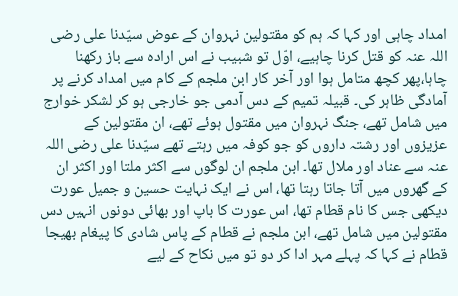امداد چاہی اور کہا کہ ہم کو مقتولین نہروان کے عوض سیّدنا علی رضی اللہ عنہ کو قتل کرنا چاہیے، اوّل تو شبیب نے اس ارادہ سے باز رکھنا چاہا،پھر کچھ متامل ہوا اور آخر کار ابن ملجم کے کام میں امداد کرنے پر آمادگی ظاہر کی۔ قبیلہ تمیم کے دس آدمی جو خارجی ہو کر لشکر خوارج میں شامل تھے، جنگ نہروان میں مقتول ہوئے تھے، ان مقتولین کے عزیزوں اور رشتہ داروں کو جو کوفہ میں رہتے تھے سیّدنا علی رضی اللہ عنہ سے عناد اور ملال تھا۔ ابن ملجم ان لوگوں سے اکثر ملتا اور اکثر ان کے گھروں میں آتا جاتا رہتا تھا، اس نے ایک نہایت حسین و جمیل عورت دیکھی جس کا نام قطام تھا، اس عورت کا باپ اور بھائی دونوں انہیں دس مقتولین میں شامل تھے، ابن ملجم نے قطام کے پاس شادی کا پیغام بھیجا قطام نے کہا کہ پہلے مہر ادا کر دو تو میں نکاح کے لیے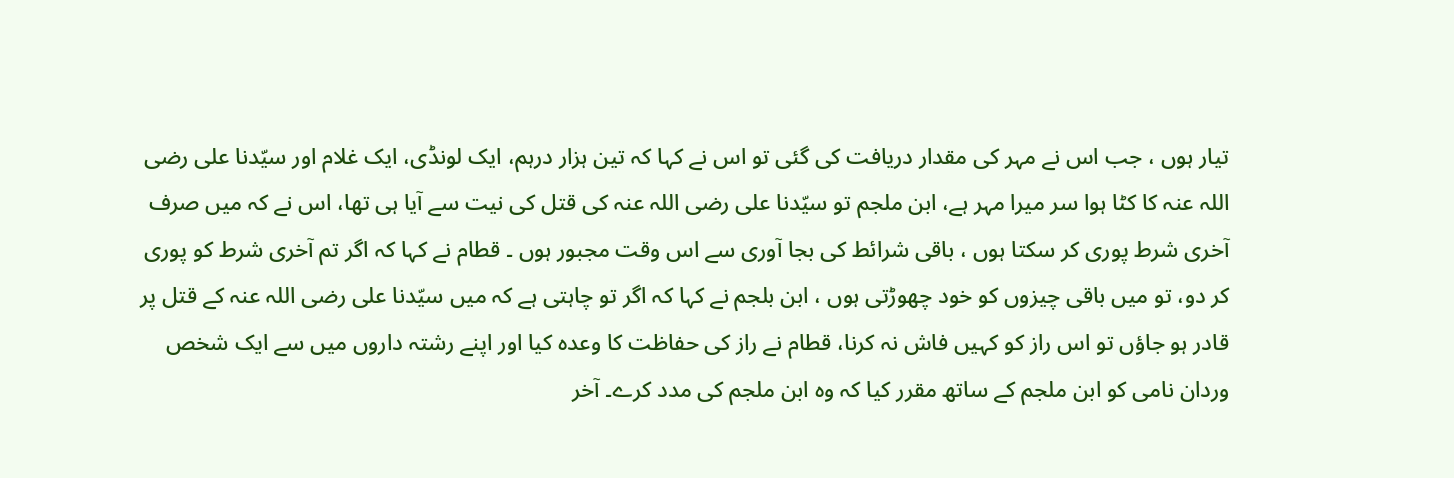تیار ہوں ، جب اس نے مہر کی مقدار دریافت کی گئی تو اس نے کہا کہ تین ہزار درہم، ایک لونڈی، ایک غلام اور سیّدنا علی رضی اللہ عنہ کا کٹا ہوا سر میرا مہر ہے، ابن ملجم تو سیّدنا علی رضی اللہ عنہ کی قتل کی نیت سے آیا ہی تھا، اس نے کہ میں صرف آخری شرط پوری کر سکتا ہوں ، باقی شرائط کی بجا آوری سے اس وقت مجبور ہوں ۔ قطام نے کہا کہ اگر تم آخری شرط کو پوری کر دو، تو میں باقی چیزوں کو خود چھوڑتی ہوں ، ابن بلجم نے کہا کہ اگر تو چاہتی ہے کہ میں سیّدنا علی رضی اللہ عنہ کے قتل پر قادر ہو جاؤں تو اس راز کو کہیں فاش نہ کرنا، قطام نے راز کی حفاظت کا وعدہ کیا اور اپنے رشتہ داروں میں سے ایک شخص وردان نامی کو ابن ملجم کے ساتھ مقرر کیا کہ وہ ابن ملجم کی مدد کرے۔ آخر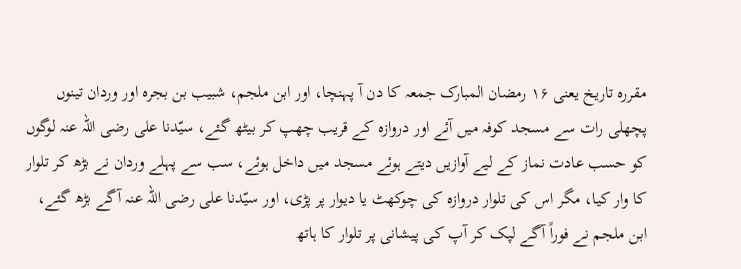مقررہ تاریخ یعنی ۱۶ رمضان المبارک جمعہ کا دن آ پہنچا، اور ابن ملجم، شبیب بن بجرہ اور وردان تینوں پچھلی رات سے مسجد کوفہ میں آئے اور دروازہ کے قریب چھپ کر بیٹھ گئے، سیّدنا علی رضی اللہ عنہ لوگوں کو حسب عادت نماز کے لیے آوازیں دیتے ہوئے مسجد میں داخل ہوئے، سب سے پہلے وردان نے بڑھ کر تلوار کا وار کیا، مگر اس کی تلوار دروازہ کی چوکھٹ یا دیوار پر پڑی، اور سیّدنا علی رضی اللہ عنہ آگے بڑھ گئے، ابن ملجم نے فوراً آگے لپک کر آپ کی پیشانی پر تلوار کا ہاتھ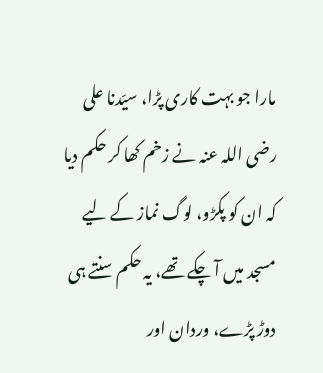مارا جو بہت کاری پڑا، سیّدنا علی رضی اللہ عنہ نے زخم کھا کر حکم دیا کہ ان کو پکڑو، لوگ نماز کے لیے مسجد میں آ چکے تھے، یہ حکم سنتے ہی دوڑ پڑے، وردان اور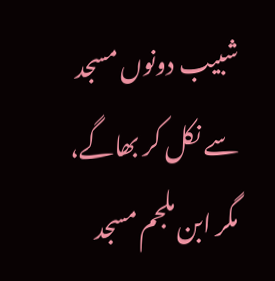شبیب دونوں مسجد سے نکل کر بھاگے، مگر ابن ملجم مسجد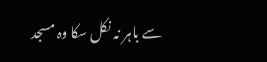سے باہر نہ نکل سکا وہ مسجد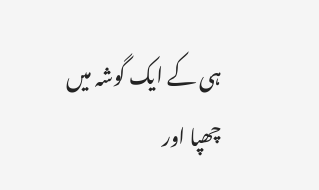ہی کے ایک گوشہ میں چھپا اور